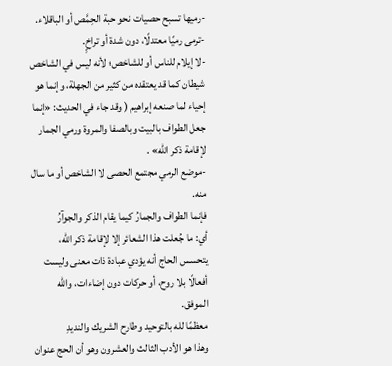-رميها تسبح حصيات نحو حبة الحِمَّص أو الباقلاء.
-ترمى رميًا معتدلًا، دون شدة أو تراخٍِ.
-لا إيلام للناس أو للشاخص؛ لأنه ليس في الشاخص شيطان كما قد يعتقده من كثير من الجهلة، وإنما هو إحياء لما صنعه إبراهيم ( وقد جاء في الحديث: «إنما جعل الطواف بالبيت وبالصفا والمروة ورمي الجمار لإقامة ذكر الله» .
-موضع الرمي مجتمع الحصى لا الشاخص أو ما سال منه.
فإنما الطواف والجمارُ كيما يقام الذكر والجوآرُ
أي: ما جُعلت هذا الشعائر إلا لإقامة ذكر الله، يتحسس الحاج أنه يؤدي عبادة ذات معنى وليست أفعالًا بلا روح، أو حركات دون إضاءات، والله الموفق.
معظمًا لله بالتوحيد وطارح الشريك والنديدِ
وهذا هو الأدب الثالث والعشرون وهو أن الحج عنوان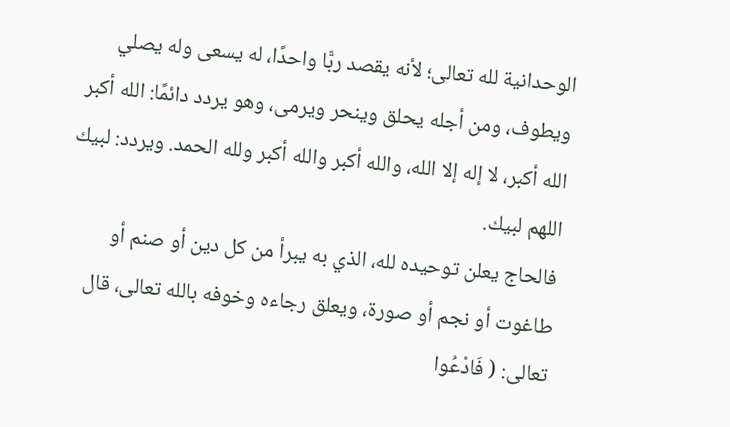الوحدانية لله تعالى؛ لأنه يقصد ربًّا واحدًا، له يسعى وله يصلي ويطوف، ومن أجله يحلق وينحر ويرمى، وهو يردد دائمًا: الله أكبر الله أكبر، لا إله إلا الله، والله أكبر والله أكبر ولله الحمد. ويردد: لبيك اللهم لبيك.
فالحاج يعلن توحيده لله، الذي به يبرأ من كل دين أو صنم أو طاغوت أو نجم أو صورة، ويعلق رجاءه وخوفه بالله تعالى، قال تعالى: ( فَادْعُوا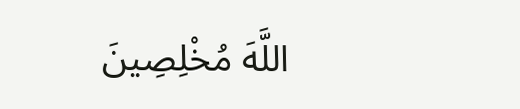اللَّهَ مُخْلِصِينَ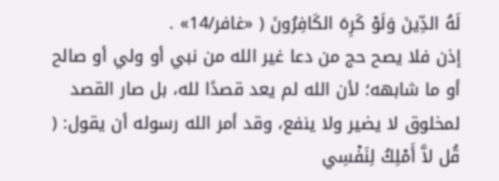لَهُ الدِّينَ وَلَوْ كَرِهَ الكَافِرُونَ ( «غافر/14» .
إذن فلا يصح حج من دعا غير الله من نبي أو ولي أو صالح أو ما شابهه؛ لأن الله لم يعد قصدًا لله، بل صار القصد لمخلوق لا يضير ولا ينفع، وقد أمر الله رسوله أن يقول: ( قُل لاَّ أَمْلِكُ لِنَفْسِي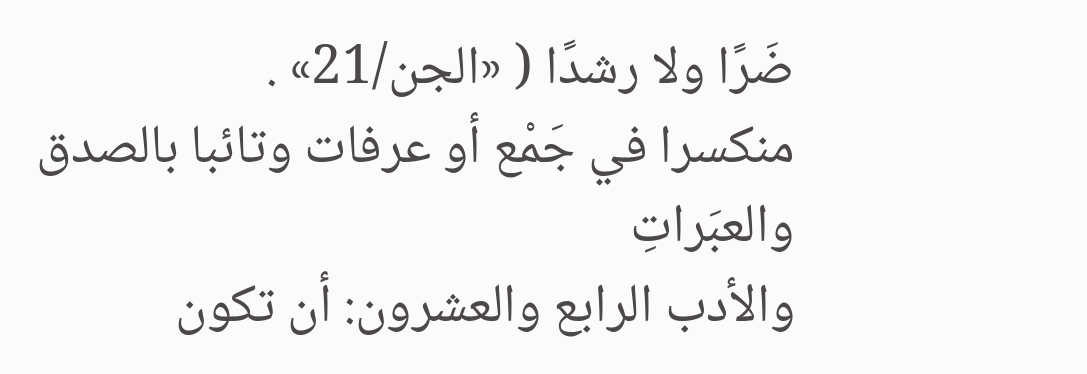ضَرًا ولا رشدًا ( «الجن/21» .
منكسرا في جَمْع أو عرفات وتائبا بالصدق والعبَراتِ
والأدب الرابع والعشرون: أن تكون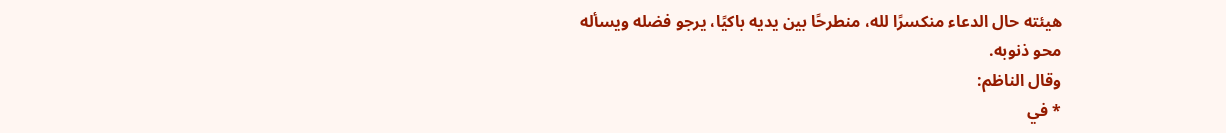هيئته حال الدعاء منكسرًا لله، منطرحًا بين يديه باكيًا، يرجو فضله ويسأله محو ذنوبه.
وقال الناظم:
* في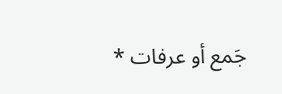جَمع أو عرفات *